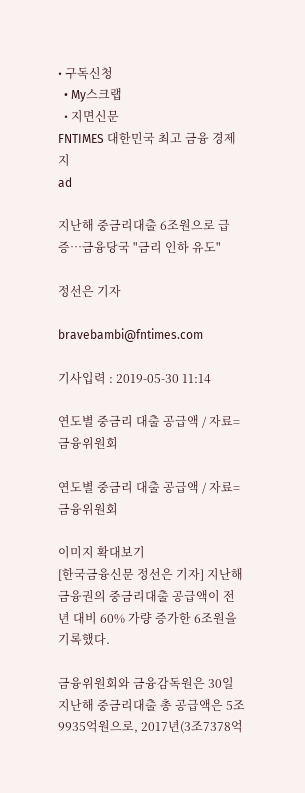• 구독신청
  • My스크랩
  • 지면신문
FNTIMES 대한민국 최고 금융 경제지
ad

지난해 중금리대출 6조원으로 급증…금융당국 "금리 인하 유도"

정선은 기자

bravebambi@fntimes.com

기사입력 : 2019-05-30 11:14

연도별 중금리 대출 공급액 / 자료= 금융위원회

연도별 중금리 대출 공급액 / 자료= 금융위원회

이미지 확대보기
[한국금융신문 정선은 기자] 지난해 금융권의 중금리대출 공급액이 전년 대비 60% 가량 증가한 6조원을 기록했다.

금융위원회와 금융감독원은 30일 지난해 중금리대출 총 공급액은 5조9935억원으로, 2017년(3조7378억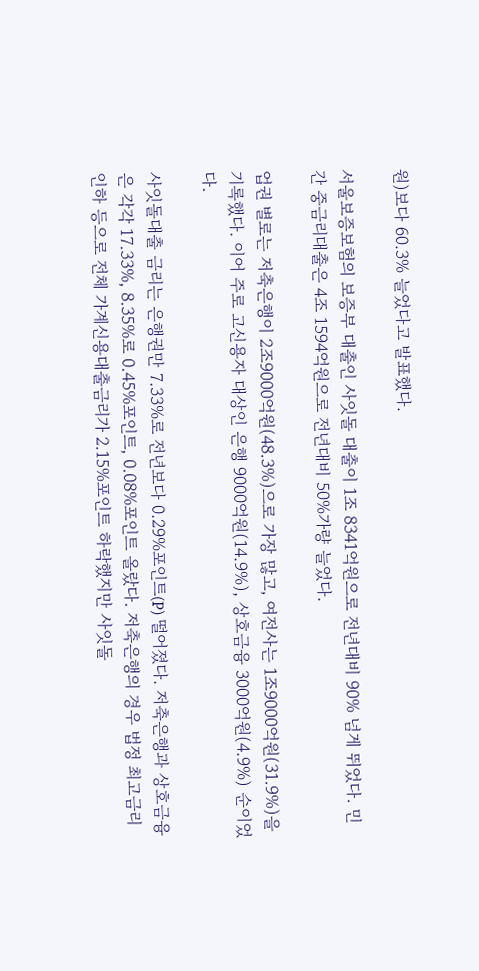원)보다 60.3% 늘었다고 발표했다.

서울보증보험의 보증부 대출인 사잇돌 대출이 1조 8341억원으로 전년대비 90% 넘게 뛰었다. 민간 중금리대출은 4조 1594억원으로 전년대비 50%가량 늘었다.

업권 별로는 저축은행이 2조9000억원(48.3%)으로 가장 많고, 여전사는 1조9000억원(31.9%)을 기록했다. 이어 주로 고신용자 대상인 은행 9000억원(14.9%), 상호금융 3000억원(4.9%) 순이었다.

사잇돌대출 금리는 은행권만 7.33%로 전년보다 0.29%포인트(P) 떨어졌다. 저축은행과 상호금융은 각각 17.33%, 8.35%로 0.45%포인트, 0.08%포인트 올랐다. 저축은행의 경우 법정 최고금리 인하 등으로 전체 가계신용대출금리가 2.15%포인트 하락했지만 사잇돌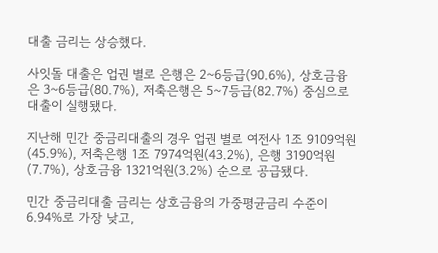대출 금리는 상승했다.

사잇돌 대출은 업권 별로 은행은 2~6등급(90.6%), 상호금융은 3~6등급(80.7%), 저축은행은 5~7등급(82.7%) 중심으로 대출이 실행됐다.

지난해 민간 중금리대출의 경우 업권 별로 여전사 1조 9109억원(45.9%), 저축은행 1조 7974억원(43.2%), 은행 3190억원(7.7%), 상호금융 1321억원(3.2%) 순으로 공급됐다.

민간 중금리대출 금리는 상호금융의 가중평균금리 수준이 6.94%로 가장 낮고,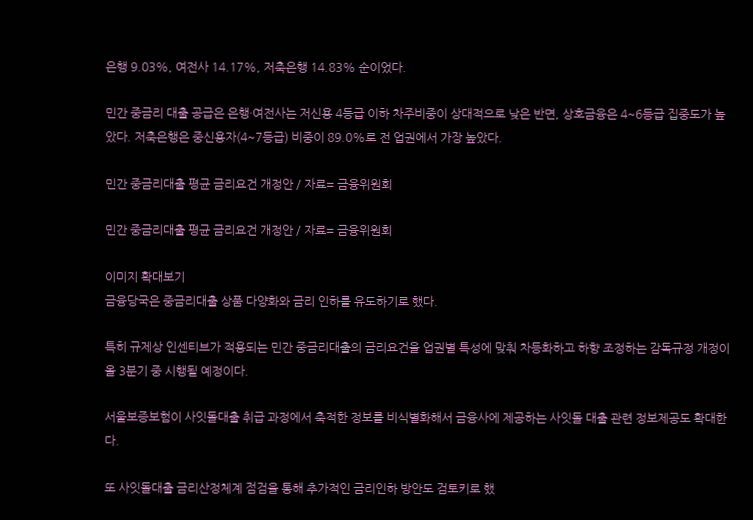은행 9.03%, 여전사 14.17%, 저축은행 14.83% 순이었다.

민간 중금리 대출 공급은 은행·여전사는 저신용 4등급 이하 차주비중이 상대적으로 낮은 반면, 상호금융은 4~6등급 집중도가 높았다. 저축은행은 중신용자(4~7등급) 비중이 89.0%로 전 업권에서 가장 높았다.

민간 중금리대출 평균 금리요건 개정안 / 자료= 금융위원회

민간 중금리대출 평균 금리요건 개정안 / 자료= 금융위원회

이미지 확대보기
금융당국은 중금리대출 상품 다양화와 금리 인하를 유도하기로 했다.

특히 규제상 인센티브가 적용되는 민간 중금리대출의 금리요건을 업권별 특성에 맞춰 차등화하고 하향 조정하는 감독규정 개정이 올 3분기 중 시행될 예정이다.

서울보증보험이 사잇돌대출 취급 과정에서 축적한 정보를 비식별화해서 금융사에 제공하는 사잇돌 대출 관련 정보제공도 확대한다.

또 사잇돌대출 금리산정체계 점검을 통해 추가적인 금리인하 방안도 검토키로 했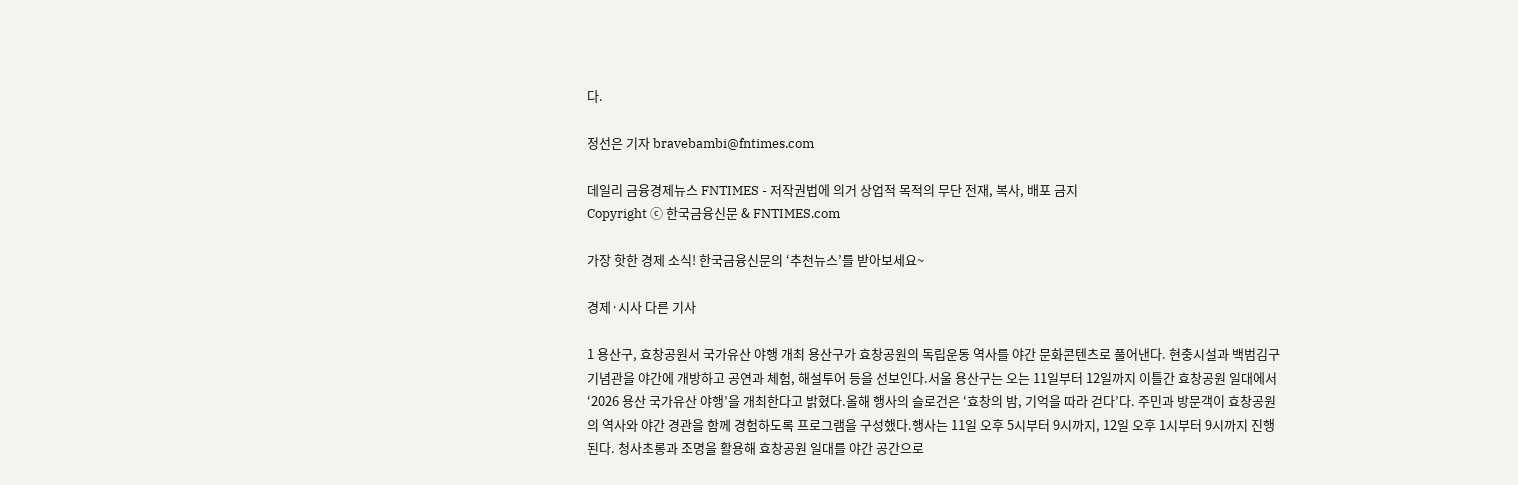다.

정선은 기자 bravebambi@fntimes.com

데일리 금융경제뉴스 FNTIMES - 저작권법에 의거 상업적 목적의 무단 전재, 복사, 배포 금지
Copyright ⓒ 한국금융신문 & FNTIMES.com

가장 핫한 경제 소식! 한국금융신문의 ‘추천뉴스’를 받아보세요~

경제·시사 다른 기사

1 용산구, 효창공원서 국가유산 야행 개최 용산구가 효창공원의 독립운동 역사를 야간 문화콘텐츠로 풀어낸다. 현충시설과 백범김구기념관을 야간에 개방하고 공연과 체험, 해설투어 등을 선보인다.서울 용산구는 오는 11일부터 12일까지 이틀간 효창공원 일대에서 ‘2026 용산 국가유산 야행’을 개최한다고 밝혔다.올해 행사의 슬로건은 ‘효창의 밤, 기억을 따라 걷다’다. 주민과 방문객이 효창공원의 역사와 야간 경관을 함께 경험하도록 프로그램을 구성했다.행사는 11일 오후 5시부터 9시까지, 12일 오후 1시부터 9시까지 진행된다. 청사초롱과 조명을 활용해 효창공원 일대를 야간 공간으로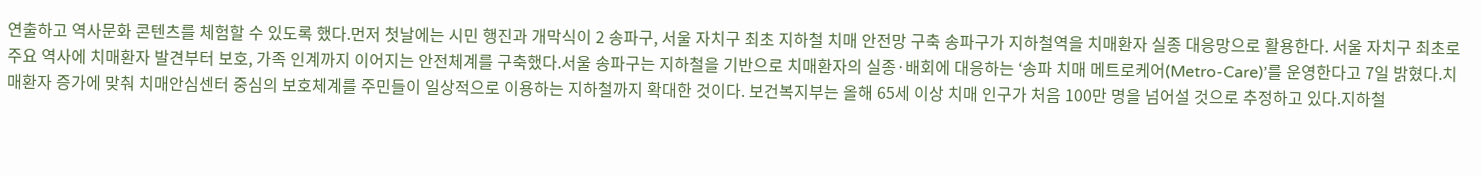연출하고 역사문화 콘텐츠를 체험할 수 있도록 했다.먼저 첫날에는 시민 행진과 개막식이 2 송파구, 서울 자치구 최초 지하철 치매 안전망 구축 송파구가 지하철역을 치매환자 실종 대응망으로 활용한다. 서울 자치구 최초로 주요 역사에 치매환자 발견부터 보호, 가족 인계까지 이어지는 안전체계를 구축했다.서울 송파구는 지하철을 기반으로 치매환자의 실종·배회에 대응하는 ‘송파 치매 메트로케어(Metro-Care)’를 운영한다고 7일 밝혔다.치매환자 증가에 맞춰 치매안심센터 중심의 보호체계를 주민들이 일상적으로 이용하는 지하철까지 확대한 것이다. 보건복지부는 올해 65세 이상 치매 인구가 처음 100만 명을 넘어설 것으로 추정하고 있다.지하철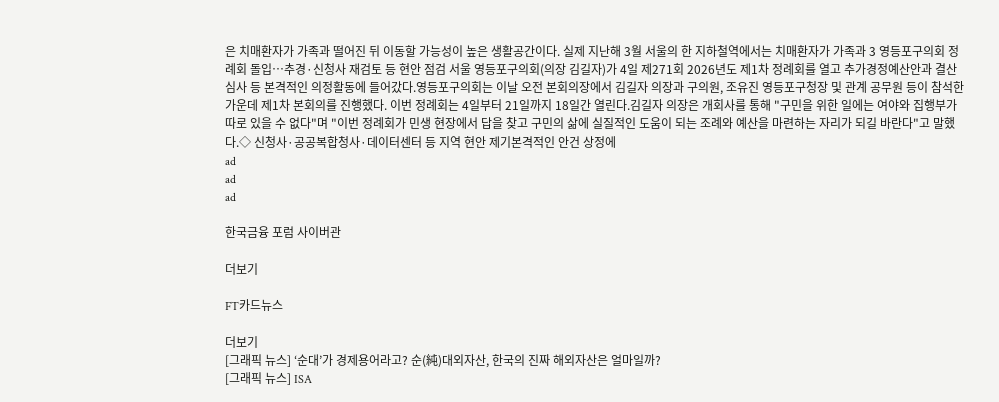은 치매환자가 가족과 떨어진 뒤 이동할 가능성이 높은 생활공간이다. 실제 지난해 3월 서울의 한 지하철역에서는 치매환자가 가족과 3 영등포구의회 정례회 돌입…추경·신청사 재검토 등 현안 점검 서울 영등포구의회(의장 김길자)가 4일 제271회 2026년도 제1차 정례회를 열고 추가경정예산안과 결산 심사 등 본격적인 의정활동에 들어갔다.영등포구의회는 이날 오전 본회의장에서 김길자 의장과 구의원, 조유진 영등포구청장 및 관계 공무원 등이 참석한 가운데 제1차 본회의를 진행했다. 이번 정례회는 4일부터 21일까지 18일간 열린다.김길자 의장은 개회사를 통해 "구민을 위한 일에는 여야와 집행부가 따로 있을 수 없다"며 "이번 정례회가 민생 현장에서 답을 찾고 구민의 삶에 실질적인 도움이 되는 조례와 예산을 마련하는 자리가 되길 바란다"고 말했다.◇ 신청사·공공복합청사·데이터센터 등 지역 현안 제기본격적인 안건 상정에
ad
ad
ad

한국금융 포럼 사이버관

더보기

FT카드뉴스

더보기
[그래픽 뉴스] ‘순대’가 경제용어라고? 순(純)대외자산, 한국의 진짜 해외자산은 얼마일까?
[그래픽 뉴스] ISA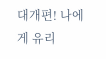대개편! 나에게 유리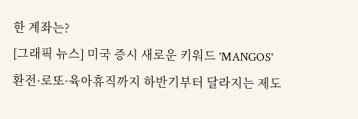한 계좌는?
[그래픽 뉴스] 미국 증시 새로운 키워드 'MANGOS'
환전·로또·육아휴직까지 하반기부터 달라지는 제도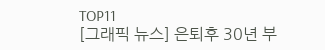TOP11
[그래픽 뉴스] 은퇴후 30년 부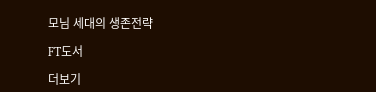모님 세대의 생존전략

FT도서

더보기